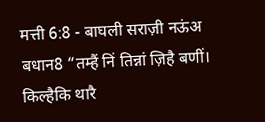मत्ती 6:8 - बाघली सराज़ी नऊंअ बधान8 “तम्हैं निं तिन्नां ज़िहै बणीं। किल्हैकि थारै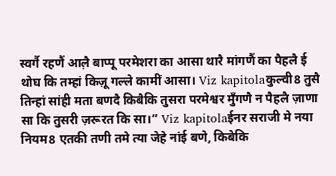स्वर्गै रहणैं आल़ै बाप्पू परमेशरा का आसा थारै मांगणैं का पैहलै ई थोघ कि तम्हां किज़ू गल्ले कामीं आसा। Viz kapitolaकुल्वी8 तुसै तिन्हां सांही मता बणदै किबैकि तुसरा परमेश्वर मुँगणै न पैहलै ज़ाणा सा कि तुसरी ज़रूरत कि सा।” Viz kapitolaईनर सराजी मे नया नियम8 एतकी तणी तमे त्या जेहे नांई बणे, किबेकि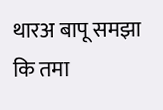थारअ बापू समझा कि तमा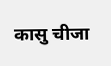कासु चीजा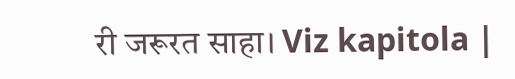री जरूरत साहा। Viz kapitola |